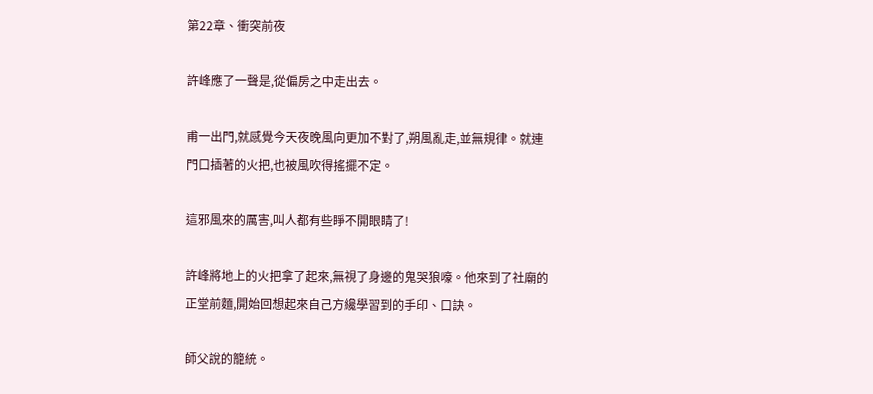第22章、衝突前夜

許峰應了一聲是,從偏房之中走出去。

甫一出門,就感覺今天夜晚風向更加不對了,朔風亂走,並無規律。就連門口插著的火把,也被風吹得搖擺不定。

這邪風來的厲害,叫人都有些睜不開眼睛了!

許峰將地上的火把拿了起來,無視了身邊的鬼哭狼嚎。他來到了社廟的正堂前麵,開始回想起來自己方纔學習到的手印、口訣。

師父說的籠統。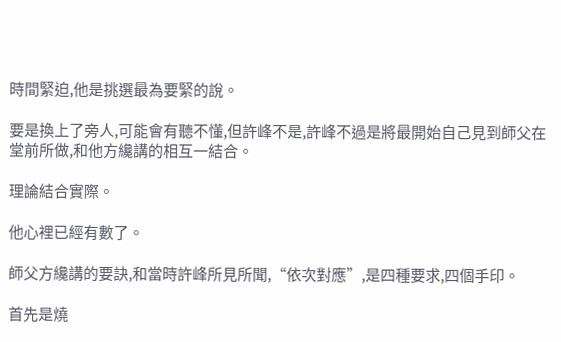時間緊迫,他是挑選最為要緊的說。

要是換上了旁人,可能會有聽不懂,但許峰不是,許峰不過是將最開始自己見到師父在堂前所做,和他方纔講的相互一結合。

理論結合實際。

他心裡已經有數了。

師父方纔講的要訣,和當時許峰所見所聞,“依次對應”,是四種要求,四個手印。

首先是燒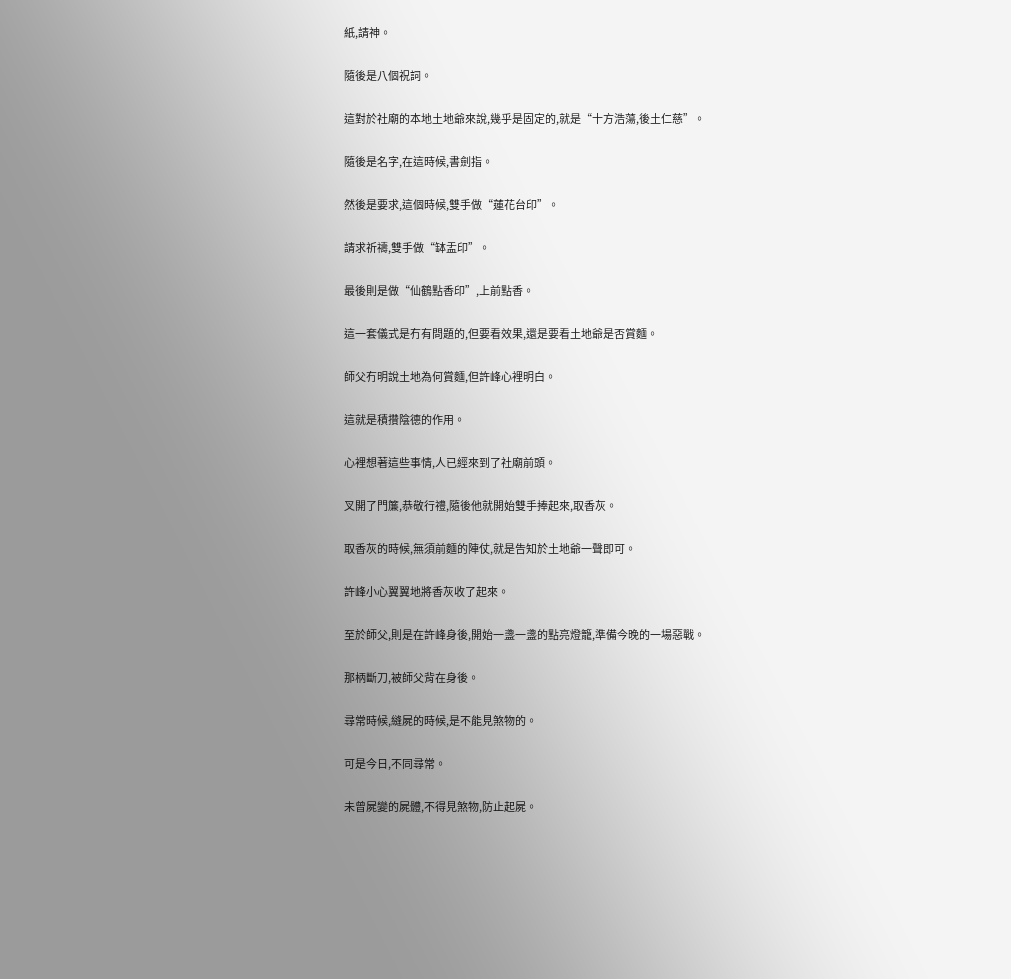紙,請神。

隨後是八個祝詞。

這對於社廟的本地土地爺來說,幾乎是固定的,就是“十方浩蕩,後土仁慈”。

隨後是名字,在這時候,書劍指。

然後是要求,這個時候,雙手做“蓮花台印”。

請求祈禱,雙手做“缽盂印”。

最後則是做“仙鶴點香印”,上前點香。

這一套儀式是冇有問題的,但要看效果,還是要看土地爺是否賞麵。

師父冇明說土地為何賞麵,但許峰心裡明白。

這就是積攢陰德的作用。

心裡想著這些事情,人已經來到了社廟前頭。

叉開了門簾,恭敬行禮,隨後他就開始雙手捧起來,取香灰。

取香灰的時候,無須前麵的陣仗,就是告知於土地爺一聲即可。

許峰小心翼翼地將香灰收了起來。

至於師父,則是在許峰身後,開始一盞一盞的點亮燈籠,準備今晚的一場惡戰。

那柄斷刀,被師父背在身後。

尋常時候,縫屍的時候,是不能見煞物的。

可是今日,不同尋常。

未曾屍變的屍體,不得見煞物,防止起屍。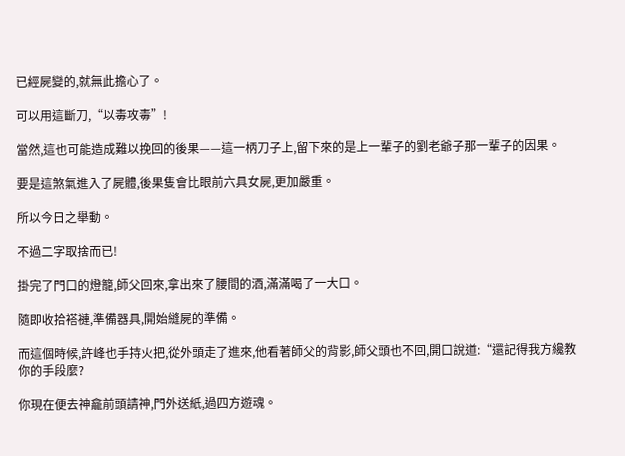已經屍變的,就無此擔心了。

可以用這斷刀,“以毒攻毒”!

當然,這也可能造成難以挽回的後果——這一柄刀子上,留下來的是上一輩子的劉老爺子那一輩子的因果。

要是這煞氣進入了屍體,後果隻會比眼前六具女屍,更加嚴重。

所以今日之舉動。

不過二字取捨而已!

掛完了門口的燈籠,師父回來,拿出來了腰間的酒,滿滿喝了一大口。

隨即收拾褡褳,準備器具,開始縫屍的準備。

而這個時候,許峰也手持火把,從外頭走了進來,他看著師父的背影,師父頭也不回,開口說道:“還記得我方纔教你的手段麼?

你現在便去神龕前頭請神,門外送紙,過四方遊魂。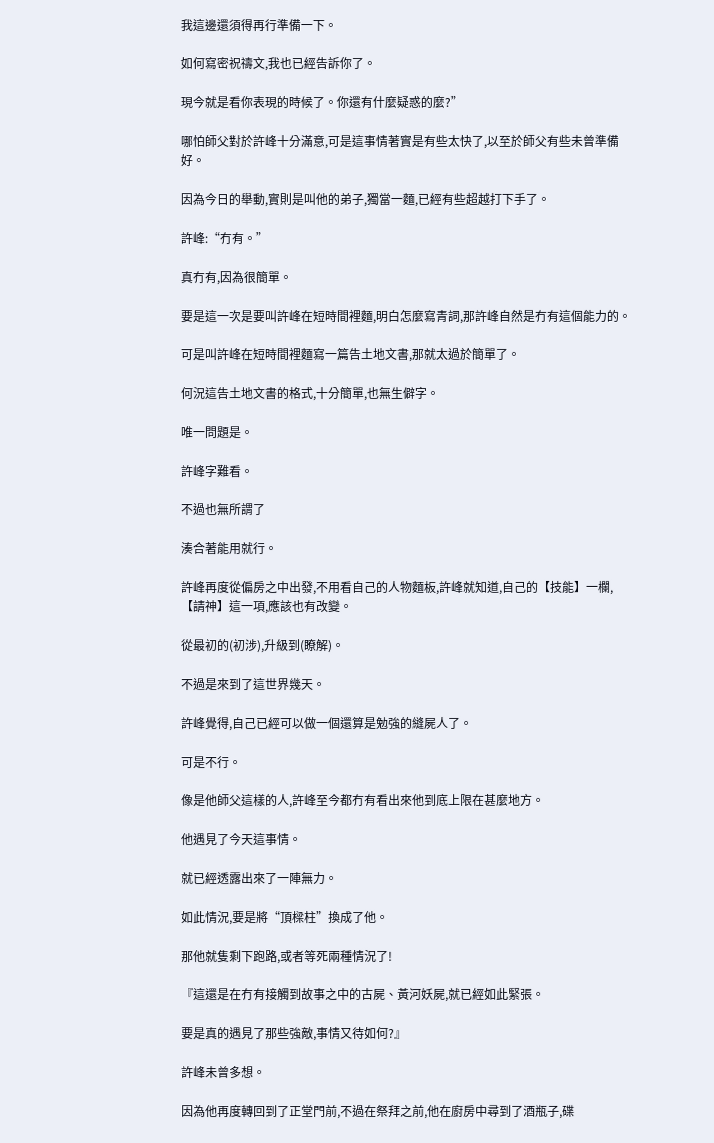我這邊還須得再行準備一下。

如何寫密祝禱文,我也已經告訴你了。

現今就是看你表現的時候了。你還有什麼疑惑的麼?”

哪怕師父對於許峰十分滿意,可是這事情著實是有些太快了,以至於師父有些未曾準備好。

因為今日的舉動,實則是叫他的弟子,獨當一麵,已經有些超越打下手了。

許峰:“冇有。”

真冇有,因為很簡單。

要是這一次是要叫許峰在短時間裡麵,明白怎麼寫青詞,那許峰自然是冇有這個能力的。

可是叫許峰在短時間裡麵寫一篇告土地文書,那就太過於簡單了。

何況這告土地文書的格式,十分簡單,也無生僻字。

唯一問題是。

許峰字難看。

不過也無所謂了

湊合著能用就行。

許峰再度從偏房之中出發,不用看自己的人物麵板,許峰就知道,自己的【技能】一欄,【請神】這一項,應該也有改變。

從最初的(初涉),升級到(瞭解)。

不過是來到了這世界幾天。

許峰覺得,自己已經可以做一個還算是勉強的縫屍人了。

可是不行。

像是他師父這樣的人,許峰至今都冇有看出來他到底上限在甚麼地方。

他遇見了今天這事情。

就已經透露出來了一陣無力。

如此情況,要是將“頂樑柱”換成了他。

那他就隻剩下跑路,或者等死兩種情況了!

『這還是在冇有接觸到故事之中的古屍、黃河妖屍,就已經如此緊張。

要是真的遇見了那些強敵,事情又待如何?』

許峰未曾多想。

因為他再度轉回到了正堂門前,不過在祭拜之前,他在廚房中尋到了酒瓶子,碟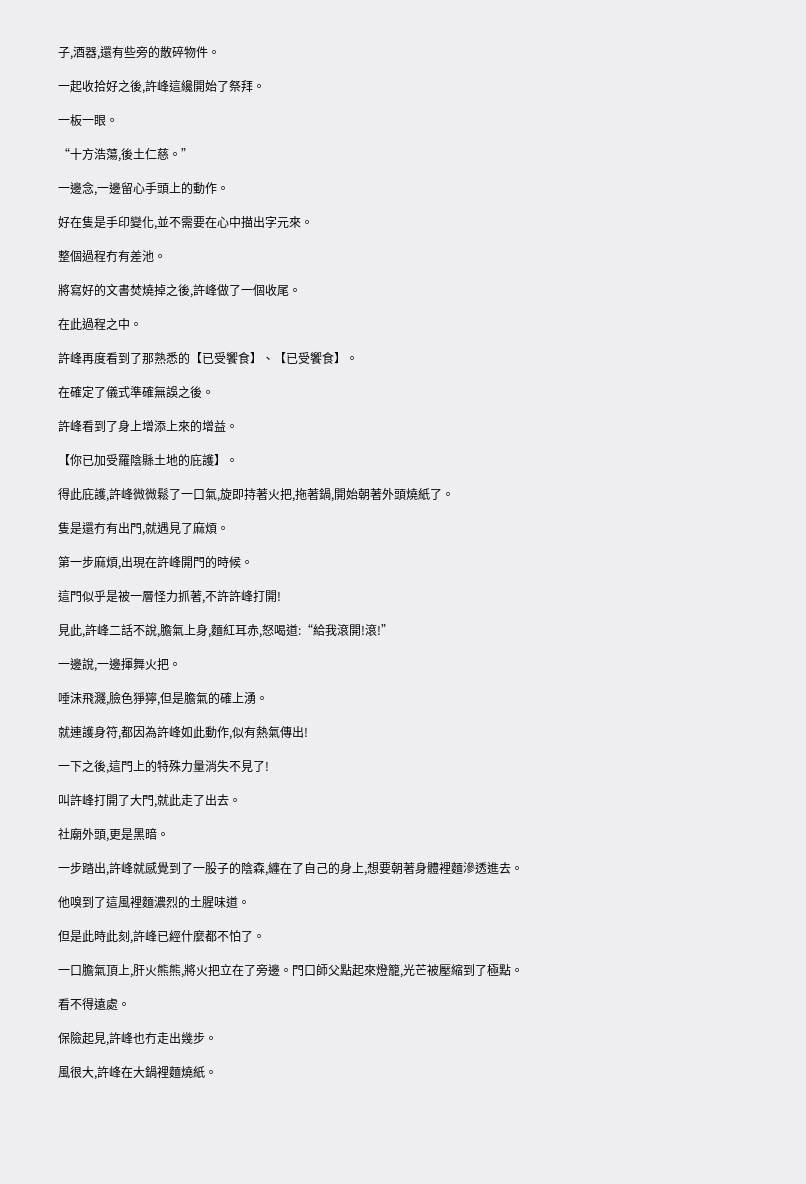子,酒器,還有些旁的散碎物件。

一起收拾好之後,許峰這纔開始了祭拜。

一板一眼。

“十方浩蕩,後土仁慈。”

一邊念,一邊留心手頭上的動作。

好在隻是手印變化,並不需要在心中描出字元來。

整個過程冇有差池。

將寫好的文書焚燒掉之後,許峰做了一個收尾。

在此過程之中。

許峰再度看到了那熟悉的【已受饗食】、【已受饗食】。

在確定了儀式準確無誤之後。

許峰看到了身上增添上來的增益。

【你已加受羅陰縣土地的庇護】。

得此庇護,許峰微微鬆了一口氣,旋即持著火把,拖著鍋,開始朝著外頭燒紙了。

隻是還冇有出門,就遇見了麻煩。

第一步麻煩,出現在許峰開門的時候。

這門似乎是被一層怪力抓著,不許許峰打開!

見此,許峰二話不說,膽氣上身,麵紅耳赤,怒喝道:“給我滾開!滾!”

一邊說,一邊揮舞火把。

唾沫飛濺,臉色猙獰,但是膽氣的確上湧。

就連護身符,都因為許峰如此動作,似有熱氣傳出!

一下之後,這門上的特殊力量消失不見了!

叫許峰打開了大門,就此走了出去。

社廟外頭,更是黑暗。

一步踏出,許峰就感覺到了一股子的陰森,纏在了自己的身上,想要朝著身體裡麵滲透進去。

他嗅到了這風裡麵濃烈的土腥味道。

但是此時此刻,許峰已經什麼都不怕了。

一口膽氣頂上,肝火熊熊,將火把立在了旁邊。門口師父點起來燈籠,光芒被壓縮到了極點。

看不得遠處。

保險起見,許峰也冇走出幾步。

風很大,許峰在大鍋裡麵燒紙。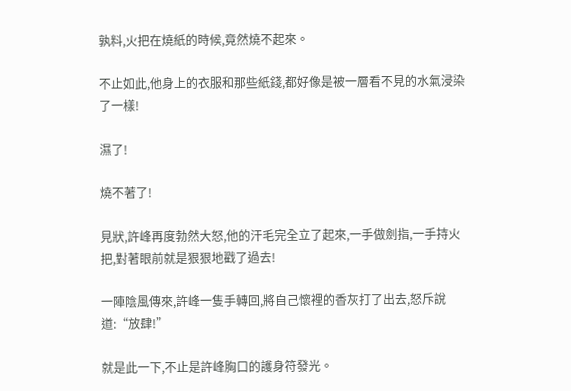孰料,火把在燒紙的時候,竟然燒不起來。

不止如此,他身上的衣服和那些紙錢,都好像是被一層看不見的水氣浸染了一樣!

濕了!

燒不著了!

見狀,許峰再度勃然大怒,他的汗毛完全立了起來,一手做劍指,一手持火把,對著眼前就是狠狠地戳了過去!

一陣陰風傳來,許峰一隻手轉回,將自己懷裡的香灰打了出去,怒斥說道:“放肆!”

就是此一下,不止是許峰胸口的護身符發光。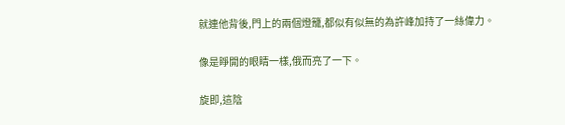就連他背後,門上的兩個燈籠,都似有似無的為許峰加持了一絲偉力。

像是睜開的眼睛一樣,俄而亮了一下。

旋即,這陰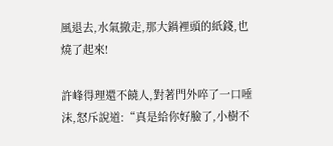風退去,水氣撤走,那大鍋裡頭的紙錢,也燒了起來!

許峰得理還不饒人,對著門外啐了一口唾沫,怒斥說道:“真是給你好臉了,小樹不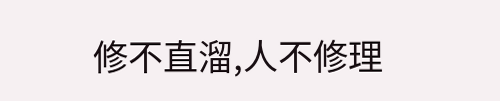修不直溜,人不修理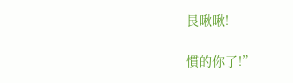艮啾啾!

慣的你了!”